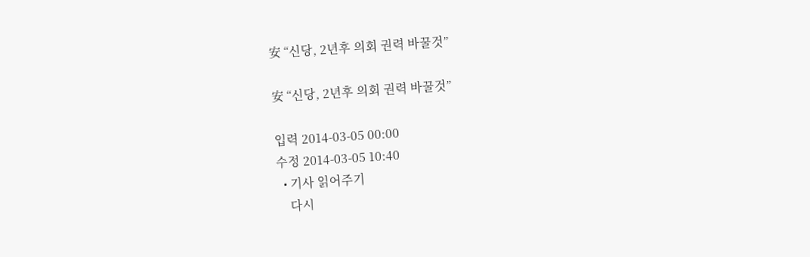安 “신당, 2년후 의회 권력 바꿀것”

安 “신당, 2년후 의회 권력 바꿀것”

입력 2014-03-05 00:00
수정 2014-03-05 10:40
  • 기사 읽어주기
    다시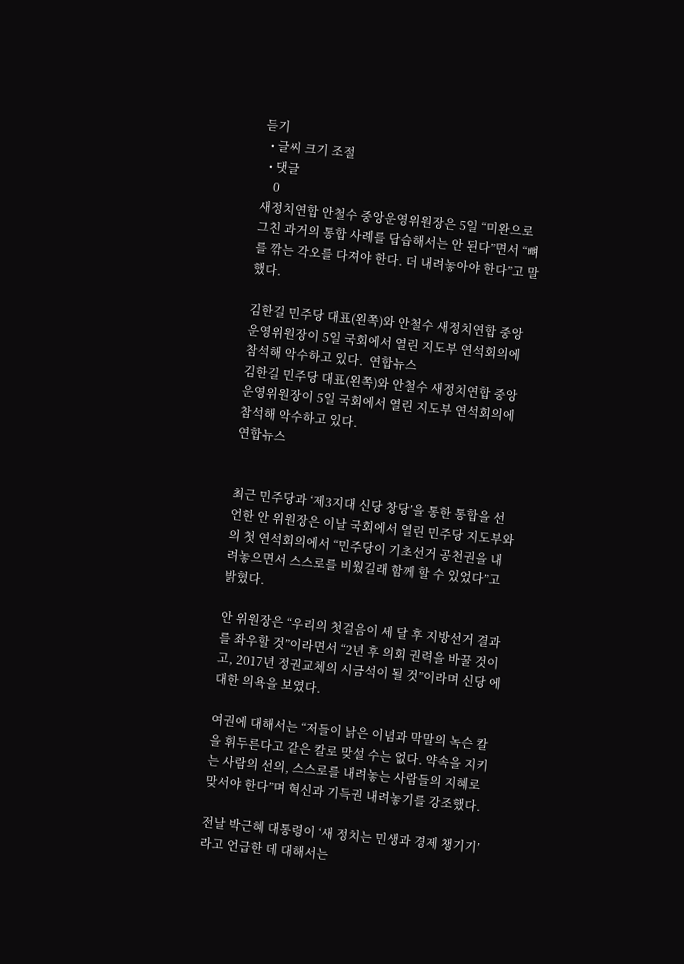듣기
  • 글씨 크기 조절
  • 댓글
    0
새정치연합 안철수 중앙운영위원장은 5일 “미완으로 그친 과거의 통합 사례를 답습해서는 안 된다”면서 “뼈를 깎는 각오를 다져야 한다. 더 내려놓아야 한다”고 말했다.

김한길 민주당 대표(왼쪽)와 안철수 새정치연합 중앙운영위원장이 5일 국회에서 열린 지도부 연석회의에 참석해 악수하고 있다.  연합뉴스
김한길 민주당 대표(왼쪽)와 안철수 새정치연합 중앙운영위원장이 5일 국회에서 열린 지도부 연석회의에 참석해 악수하고 있다.
연합뉴스


최근 민주당과 ‘제3지대 신당 창당’을 통한 통합을 선언한 안 위원장은 이날 국회에서 열린 민주당 지도부와의 첫 연석회의에서 “민주당이 기초선거 공천권을 내려놓으면서 스스로를 비웠길래 함께 할 수 있었다”고 밝혔다.

안 위원장은 “우리의 첫걸음이 세 달 후 지방선거 결과를 좌우할 것”이라면서 “2년 후 의회 권력을 바꿀 것이고, 2017년 정권교체의 시금석이 될 것”이라며 신당 에 대한 의욕을 보였다.

여권에 대해서는 “저들이 낡은 이념과 막말의 녹슨 칼을 휘두른다고 같은 칼로 맞설 수는 없다. 약속을 지키는 사람의 선의, 스스로를 내려놓는 사람들의 지혜로 맞서야 한다”며 혁신과 기득권 내려놓기를 강조했다.

전날 박근혜 대통령이 ‘새 정치는 민생과 경제 챙기기’라고 언급한 데 대해서는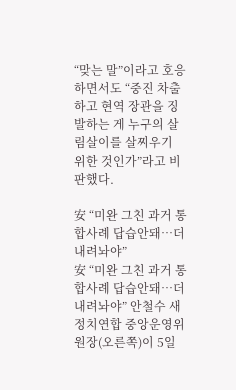“맞는 말”이라고 호응하면서도 “중진 차출하고 현역 장관을 징발하는 게 누구의 살림살이를 살찌우기 위한 것인가”라고 비판했다.

安 “미완 그친 과거 통합사례 답습안돼…더 내려놔야”
安 “미완 그친 과거 통합사례 답습안돼…더 내려놔야” 안철수 새정치연합 중앙운영위원장(오른쪽)이 5일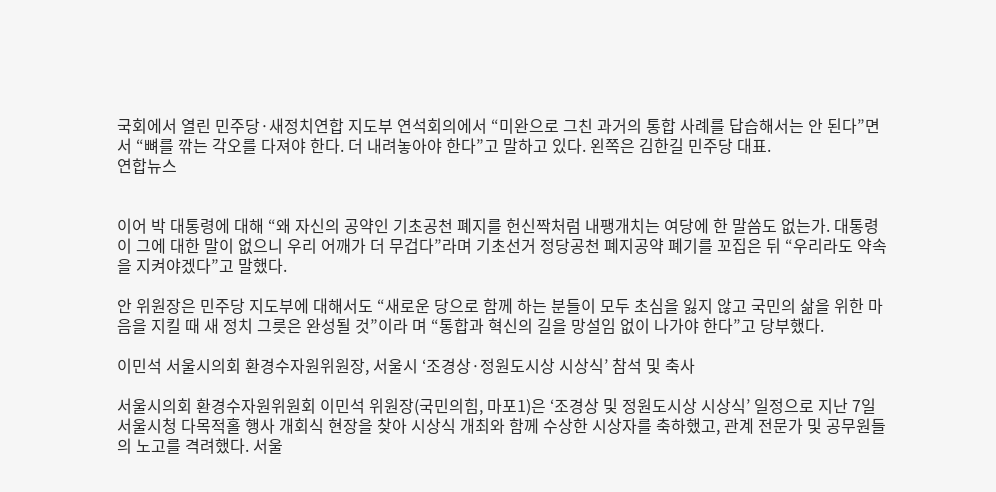국회에서 열린 민주당·새정치연합 지도부 연석회의에서 “미완으로 그친 과거의 통합 사례를 답습해서는 안 된다”면서 “뼈를 깎는 각오를 다져야 한다. 더 내려놓아야 한다”고 말하고 있다. 왼쪽은 김한길 민주당 대표.
연합뉴스


이어 박 대통령에 대해 “왜 자신의 공약인 기초공천 폐지를 헌신짝처럼 내팽개치는 여당에 한 말씀도 없는가. 대통령이 그에 대한 말이 없으니 우리 어깨가 더 무겁다”라며 기초선거 정당공천 폐지공약 폐기를 꼬집은 뒤 “우리라도 약속을 지켜야겠다”고 말했다.

안 위원장은 민주당 지도부에 대해서도 “새로운 당으로 함께 하는 분들이 모두 초심을 잃지 않고 국민의 삶을 위한 마음을 지킬 때 새 정치 그릇은 완성될 것”이라 며 “통합과 혁신의 길을 망설임 없이 나가야 한다”고 당부했다.

이민석 서울시의회 환경수자원위원장, 서울시 ‘조경상·정원도시상 시상식’ 참석 및 축사

서울시의회 환경수자원위원회 이민석 위원장(국민의힘, 마포1)은 ‘조경상 및 정원도시상 시상식’ 일정으로 지난 7일 서울시청 다목적홀 행사 개회식 현장을 찾아 시상식 개최와 함께 수상한 시상자를 축하했고, 관계 전문가 및 공무원들의 노고를 격려했다. 서울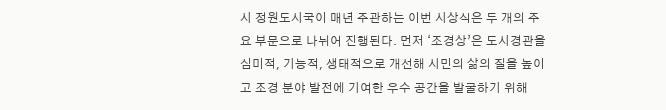시 정원도시국이 매년 주관하는 이번 시상식은 두 개의 주요 부문으로 나뉘어 진행된다. 먼저 ‘조경상’은 도시경관을 심미적, 기능적, 생태적으로 개선해 시민의 삶의 질을 높이고 조경 분야 발전에 기여한 우수 공간을 발굴하기 위해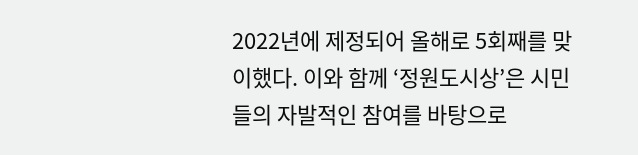2022년에 제정되어 올해로 5회째를 맞이했다. 이와 함께 ‘정원도시상’은 시민들의 자발적인 참여를 바탕으로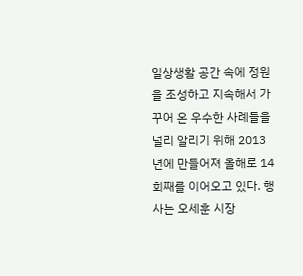일상생활 공간 속에 정원을 조성하고 지속해서 가꾸어 온 우수한 사례들을 널리 알리기 위해 2013년에 만들어져 올해로 14회째를 이어오고 있다. 행사는 오세훈 시장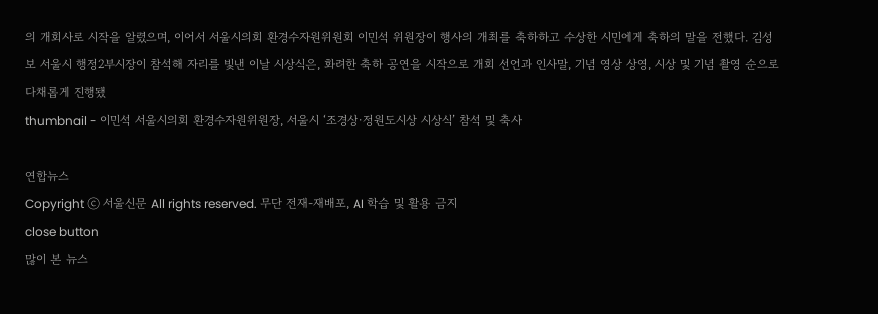의 개회사로 시작을 알렸으며, 이어서 서울시의회 환경수자원위원회 이민석 위원장이 행사의 개최를 축하하고 수상한 시민에게 축하의 말을 전했다. 김성보 서울시 행정2부시장이 참석해 자리를 빛낸 이날 시상식은, 화려한 축하 공연을 시작으로 개회 선언과 인사말, 기념 영상 상영, 시상 및 기념 촬영 순으로 다채롭게 진행됐
thumbnail - 이민석 서울시의회 환경수자원위원장, 서울시 ‘조경상·정원도시상 시상식’ 참석 및 축사

연합뉴스
Copyright ⓒ 서울신문 All rights reserved. 무단 전재-재배포, AI 학습 및 활용 금지
close button
많이 본 뉴스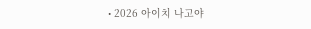• 2026 아이치 나고야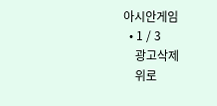아시안게임
  • 1 / 3
    광고삭제
    위로